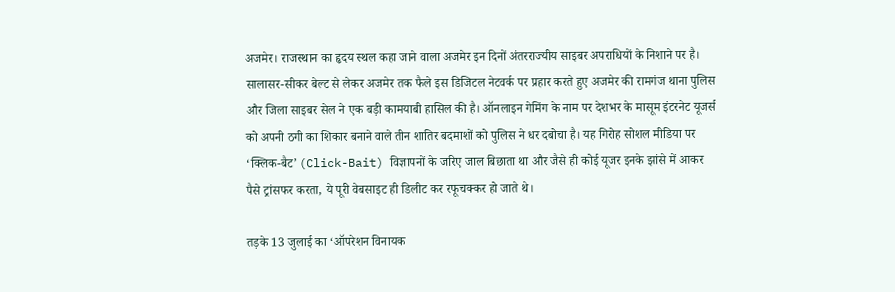अजमेर। राजस्थान का हृदय स्थल कहा जाने वाला अजमेर इन दिनों अंतरराज्यीय साइबर अपराधियों के निशाने पर है। सालासर-सीकर बेल्ट से लेकर अजमेर तक फैले इस डिजिटल नेटवर्क पर प्रहार करते हुए अजमेर की रामगंज थाना पुलिस और जिला साइबर सेल ने एक बड़ी कामयाबी हासिल की है। ऑनलाइन गेमिंग के नाम पर देशभर के मासूम इंटरनेट यूजर्स को अपनी ठगी का शिकार बनाने वाले तीन शातिर बदमाशों को पुलिस ने धर दबोचा है। यह गिरोह सोशल मीडिया पर ‘क्लिक-बैट’ (Click-Bait) विज्ञापनों के जरिए जाल बिछाता था और जैसे ही कोई यूजर इनके झांसे में आकर पैसे ट्रांसफर करता, ये पूरी वेबसाइट ही डिलीट कर रफूचक्कर हो जाते थे।

तड़के 13 जुलाई का ‘ऑपरेशन विनायक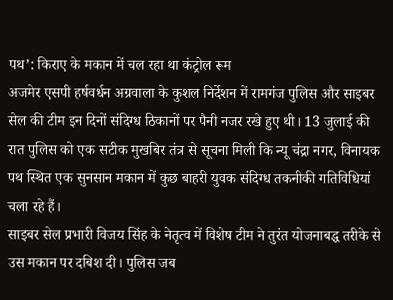पथ’: किराए के मकान में चल रहा था कंट्रोल रूम
अजमेर एसपी हर्षवर्धन अग्रवाला के कुशल निर्देशन में रामगंज पुलिस और साइबर सेल की टीम इन दिनों संदिग्ध ठिकानों पर पैनी नजर रखे हुए थी। 13 जुलाई की रात पुलिस को एक सटीक मुखबिर तंत्र से सूचना मिली कि न्यू चंद्रा नगर, विनायक पथ स्थित एक सुनसान मकान में कुछ बाहरी युवक संदिग्ध तकनीकी गतिविधियां चला रहे हैं।
साइबर सेल प्रभारी विजय सिंह के नेतृत्व में विशेष टीम ने तुरंत योजनाबद्ध तरीके से उस मकान पर दबिश दी। पुलिस जब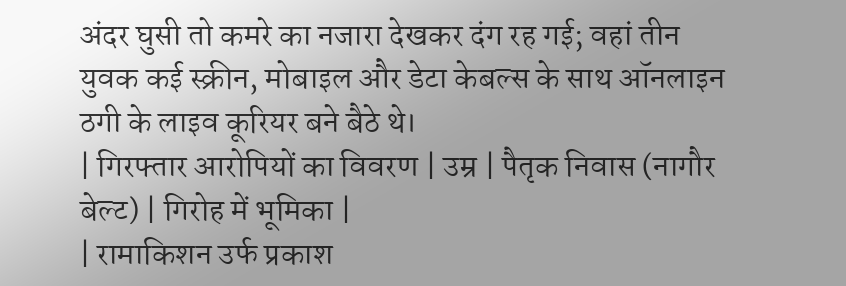अंदर घुसी तो कमरे का नजारा देखकर दंग रह गई; वहां तीन युवक कई स्क्रीन, मोबाइल और डेटा केबल्स के साथ ऑनलाइन ठगी के लाइव कूरियर बने बैठे थे।
| गिरफ्तार आरोपियों का विवरण | उम्र | पैतृक निवास (नागौर बेल्ट) | गिरोह में भूमिका |
| रामाकिशन उर्फ प्रकाश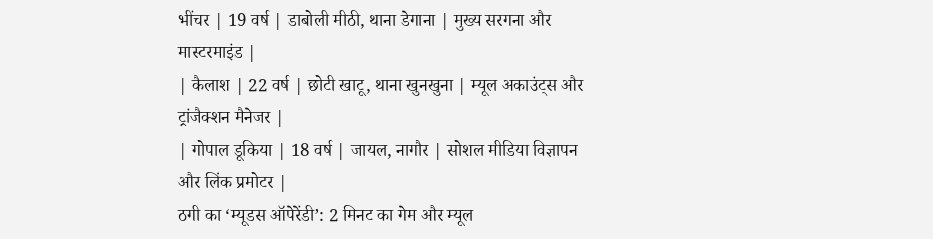भींचर | 19 वर्ष | डाबोली मीठी, थाना डेगाना | मुख्य सरगना और मास्टरमाइंड |
| कैलाश | 22 वर्ष | छोटी खाटू, थाना खुनखुना | म्यूल अकाउंट्स और ट्रांजैक्शन मैनेजर |
| गोपाल डूकिया | 18 वर्ष | जायल, नागौर | सोशल मीडिया विज्ञापन और लिंक प्रमोटर |
ठगी का ‘म्यूडस ऑपेरेंडी’: 2 मिनट का गेम और म्यूल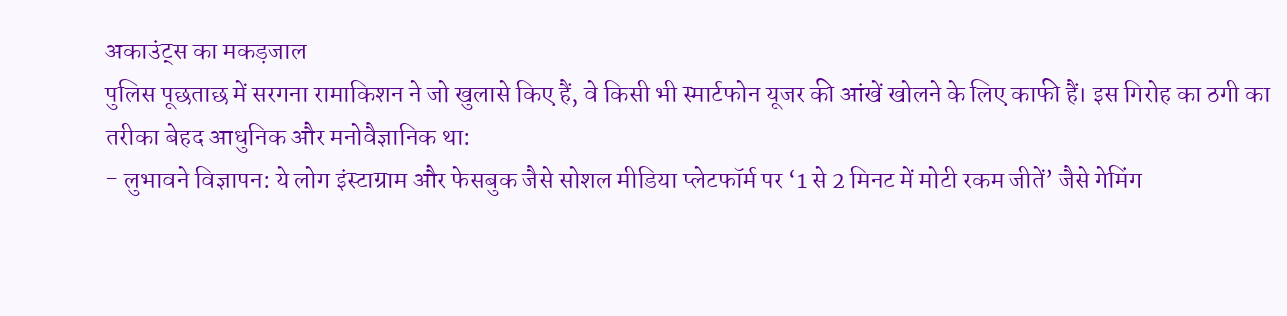अकाउंट्स का मकड़जाल
पुलिस पूछताछ में सरगना रामाकिशन ने जो खुलासे किए हैं, वे किसी भी स्मार्टफोन यूजर की आंखें खोलने के लिए काफी हैं। इस गिरोह का ठगी का तरीका बेहद आधुनिक और मनोवैज्ञानिक था:
- लुभावने विज्ञापन: ये लोग इंस्टाग्राम और फेसबुक जैसे सोशल मीडिया प्लेटफॉर्म पर ‘1 से 2 मिनट में मोटी रकम जीतें’ जैसे गेमिंग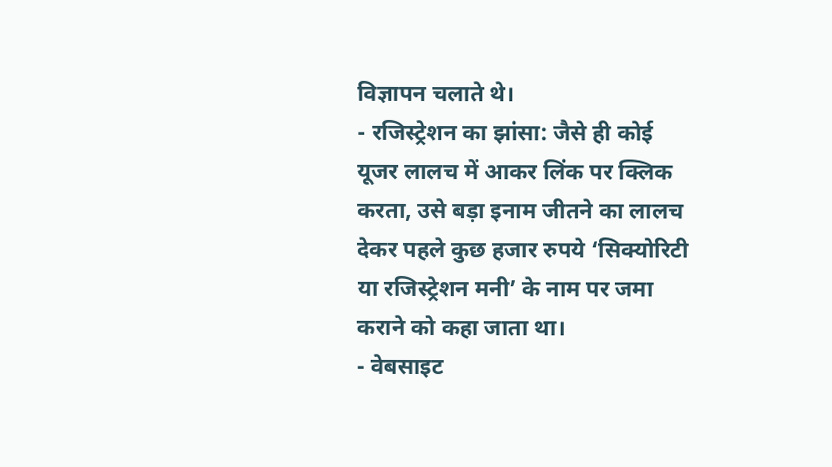विज्ञापन चलाते थे।
- रजिस्ट्रेशन का झांसा: जैसे ही कोई यूजर लालच में आकर लिंक पर क्लिक करता, उसे बड़ा इनाम जीतने का लालच देकर पहले कुछ हजार रुपये ‘सिक्योरिटी या रजिस्ट्रेशन मनी’ के नाम पर जमा कराने को कहा जाता था।
- वेबसाइट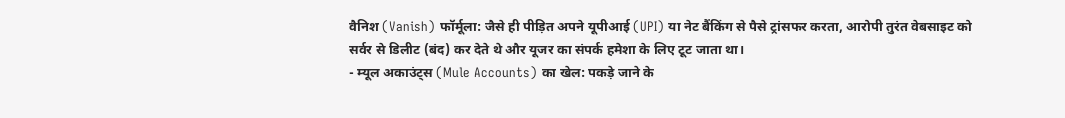वैनिश (Vanish) फॉर्मूला: जैसे ही पीड़ित अपने यूपीआई (UPI) या नेट बैंकिंग से पैसे ट्रांसफर करता, आरोपी तुरंत वेबसाइट को सर्वर से डिलीट (बंद) कर देते थे और यूजर का संपर्क हमेशा के लिए टूट जाता था।
- म्यूल अकाउंट्स (Mule Accounts) का खेल: पकड़े जाने के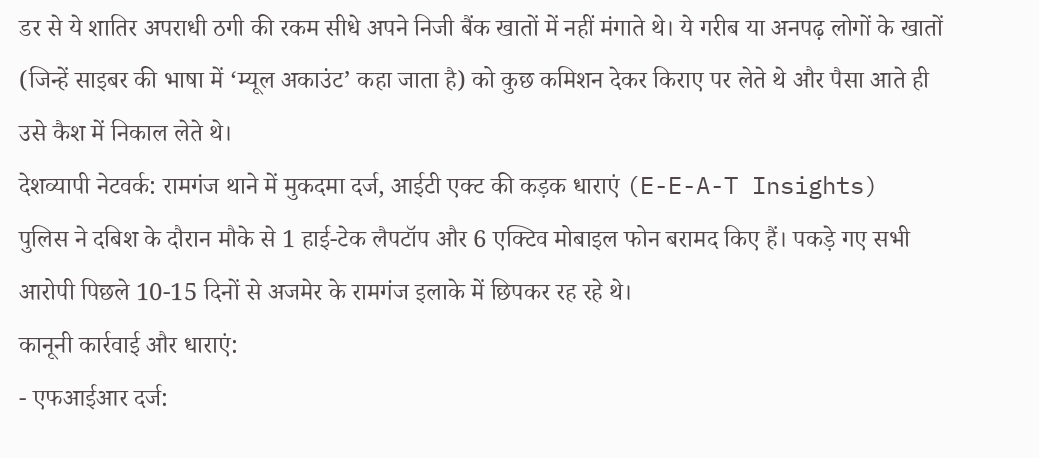डर से ये शातिर अपराधी ठगी की रकम सीधे अपने निजी बैंक खातों में नहीं मंगाते थे। ये गरीब या अनपढ़ लोगों के खातों (जिन्हें साइबर की भाषा में ‘म्यूल अकाउंट’ कहा जाता है) को कुछ कमिशन देकर किराए पर लेते थे और पैसा आते ही उसे कैश में निकाल लेते थे।
देशव्यापी नेटवर्क: रामगंज थाने में मुकदमा दर्ज, आईटी एक्ट की कड़क धाराएं (E-E-A-T Insights)
पुलिस ने दबिश के दौरान मौके से 1 हाई-टेक लैपटॉप और 6 एक्टिव मोबाइल फोन बरामद किए हैं। पकड़े गए सभी आरोपी पिछले 10-15 दिनों से अजमेर के रामगंज इलाके में छिपकर रह रहे थे।
कानूनी कार्रवाई और धाराएं:
- एफआईआर दर्ज: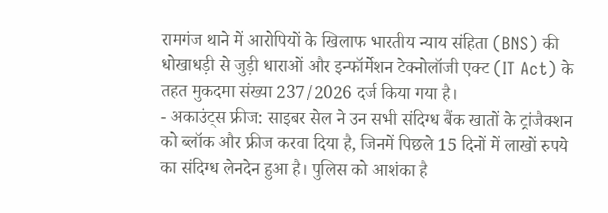रामगंज थाने में आरोपियों के खिलाफ भारतीय न्याय संहिता (BNS) की धोखाधड़ी से जुड़ी धाराओं और इन्फॉर्मेशन टेक्नोलॉजी एक्ट (IT Act) के तहत मुकदमा संख्या 237/2026 दर्ज किया गया है।
- अकाउंट्स फ्रीज: साइबर सेल ने उन सभी संदिग्ध बैंक खातों के ट्रांजैक्शन को ब्लॉक और फ्रीज करवा दिया है, जिनमें पिछले 15 दिनों में लाखों रुपये का संदिग्ध लेनदेन हुआ है। पुलिस को आशंका है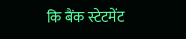कि बैंक स्टेटमेंट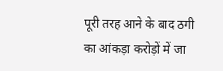पूरी तरह आने के बाद ठगी का आंकड़ा करोड़ों में जा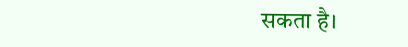सकता है।